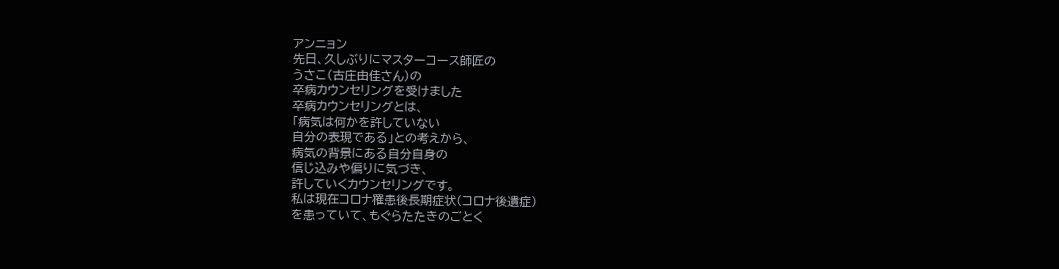アンニョン
先日、久しぶりにマスターコース師匠の
うさこ(古庄由佳さん)の
卒病カウンセリングを受けました
卒病カウンセリングとは、
「病気は何かを許していない
自分の表現である」との考えから、
病気の背景にある自分自身の
信じ込みや偏りに気づき、
許していくカウンセリングです。
私は現在コロナ罹患後長期症状(コロナ後遺症)
を患っていて、もぐらたたきのごとく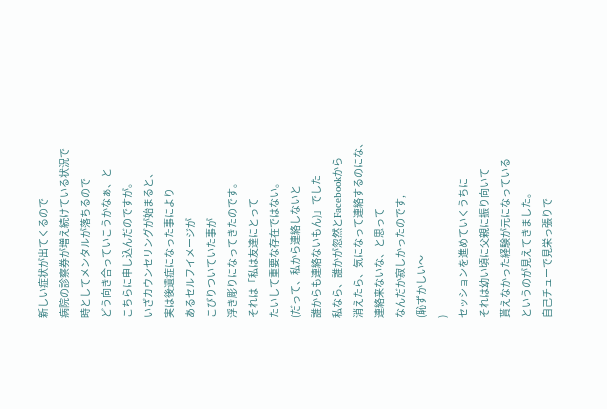新しい症状が出てくるので
病院の診察券が増え続けている状況で
時としてメンタルが落ちるので
どう向き合っていこうかなぁ、と
こちらに申し込んだのですが。
いざカウンセリングが始まると、
実は後遺症になった事により
あるセルフイメージが
こびりついていた事が
浮き彫りになってきたのです。
それは「私は友達にとって
たいして重要な存在ではない。
(だって、私から連絡しないと
誰からも連絡ないもん)」でした
私なら、誰かが忽然とFacebookから
消えたら、気になって連絡するのにな、
連絡来ないな、と思って
なんだか寂しかったのです,
(恥ずかしい〜
)
セッションを進めていくうちに
それは幼い頃に父親に振り向いて
貰えなかった経験が元になっている
というのが見えてきました。
自己チューで見栄っ張りで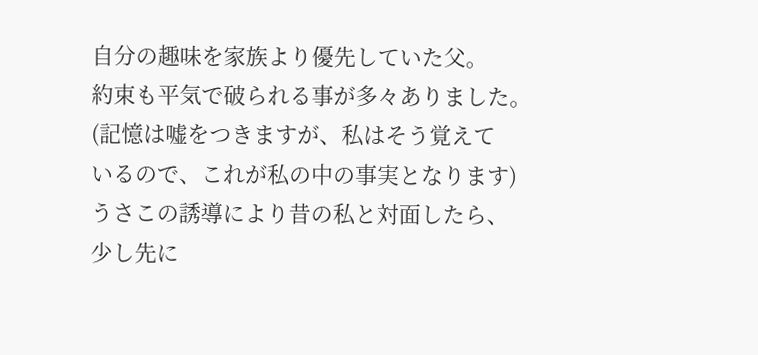自分の趣味を家族より優先していた父。
約束も平気で破られる事が多々ありました。
(記憶は嘘をつきますが、私はそう覚えて
いるので、これが私の中の事実となります)
うさこの誘導により昔の私と対面したら、
少し先に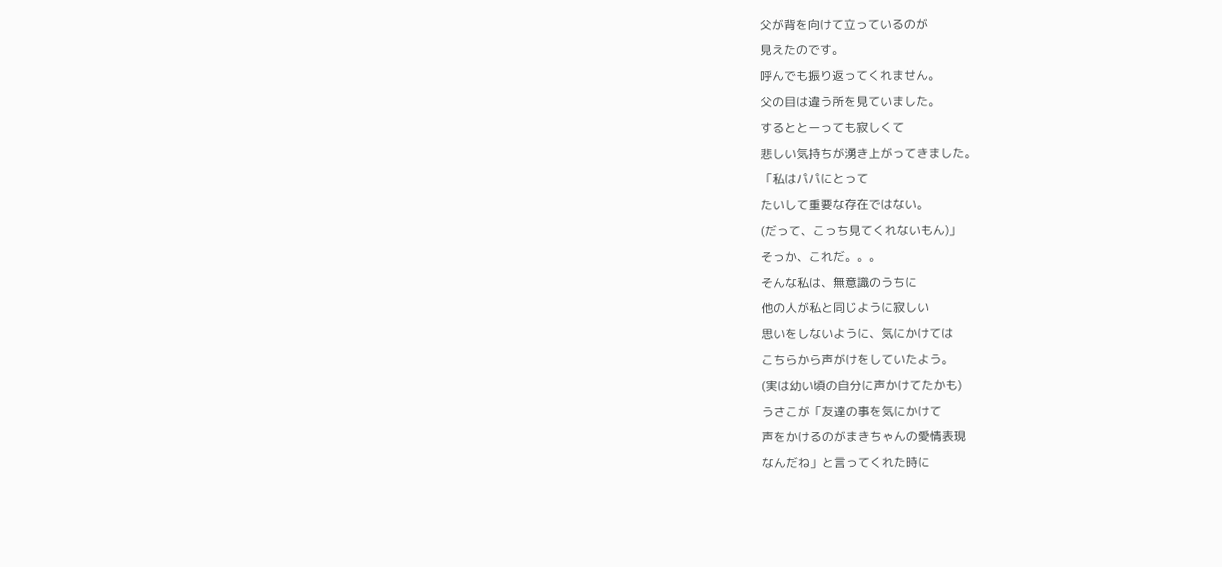父が背を向けて立っているのが
見えたのです。
呼んでも振り返ってくれません。
父の目は違う所を見ていました。
するととーっても寂しくて
悲しい気持ちが湧き上がってきました。
「私はパパにとって
たいして重要な存在ではない。
(だって、こっち見てくれないもん)」
そっか、これだ。。。
そんな私は、無意識のうちに
他の人が私と同じように寂しい
思いをしないように、気にかけては
こちらから声がけをしていたよう。
(実は幼い頃の自分に声かけてたかも)
うさこが「友達の事を気にかけて
声をかけるのがまきちゃんの愛情表現
なんだね」と言ってくれた時に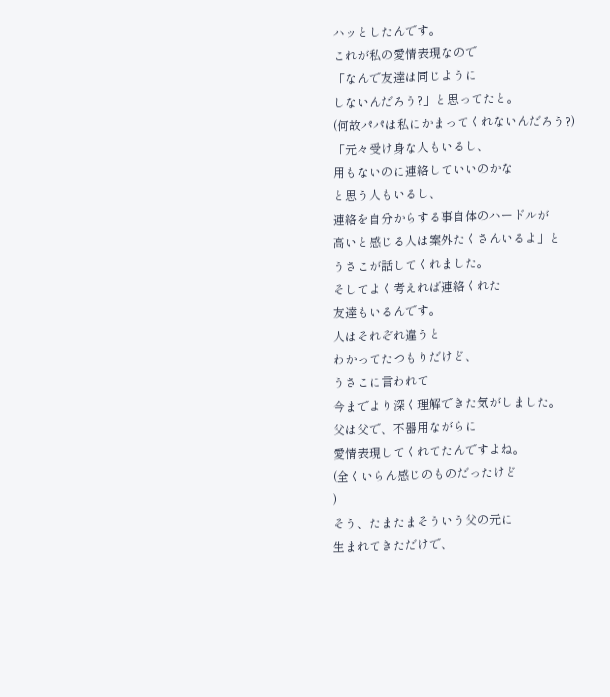ハッとしたんです。
これが私の愛情表現なので
「なんで友達は同じように
しないんだろう?」と思ってたと。
(何故パパは私にかまってくれないんだろう?)
「元々受け身な人もいるし、
用もないのに連絡していいのかな
と思う人もいるし、
連絡を自分からする事自体のハードルが
高いと感じる人は案外たくさんいるよ」と
うさこが話してくれました。
そしてよく考えれば連絡くれた
友達もいるんです。
人はそれぞれ違うと
わかってたつもりだけど、
うさこに言われて
今までより深く理解できた気がしました。
父は父で、不器用ながらに
愛情表現してくれてたんですよね。
(全くいらん感じのものだったけど
)
そう、たまたまそういう父の元に
生まれてきただけで、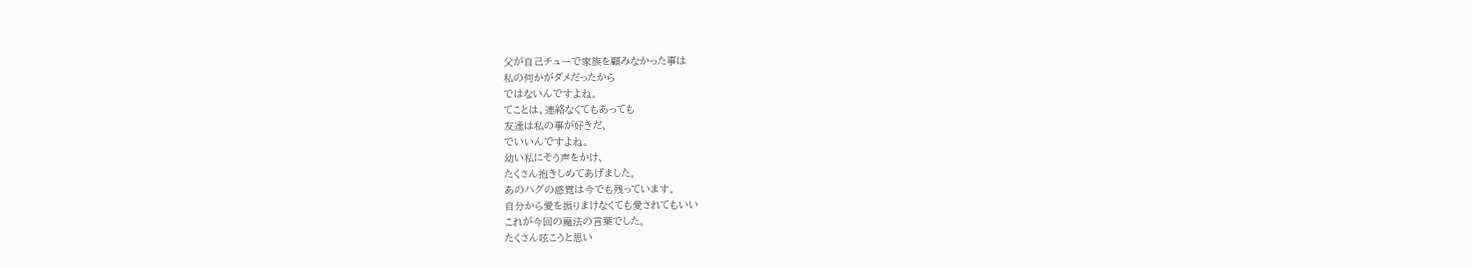父が自己チューで家族を顧みなかった事は
私の何かがダメだったから
ではないんですよね。
てことは、連絡なくてもあっても
友達は私の事が好きだ、
でいいんですよね。
幼い私にそう声をかけ、
たくさん抱きしめてあげました。
あのハグの感覚は今でも残っています。
自分から愛を振りまけなくても愛されてもいい
これが今回の魔法の言葉でした。
たくさん呟こうと思い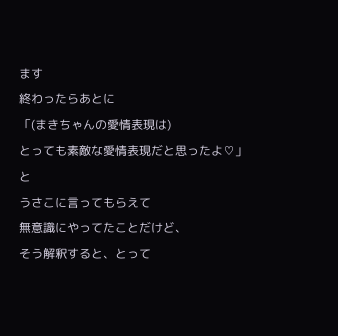ます
終わったらあとに
「(まきちゃんの愛情表現は)
とっても素敵な愛情表現だと思ったよ♡」と
うさこに言ってもらえて
無意識にやってたことだけど、
そう解釈すると、とって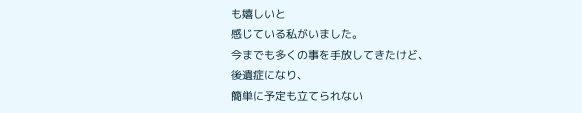も嬉しいと
感じている私がいました。
今までも多くの事を手放してきたけど、
後遺症になり、
簡単に予定も立てられない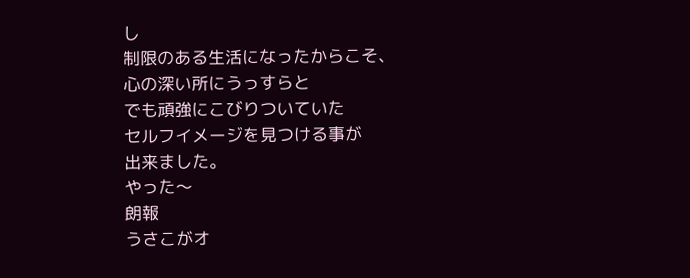し
制限のある生活になったからこそ、
心の深い所にうっすらと
でも頑強にこびりついていた
セルフイメージを見つける事が
出来ました。
やった〜
朗報
うさこがオ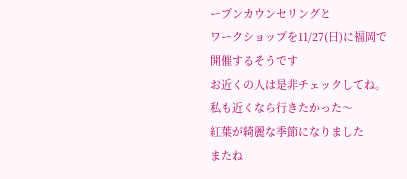ープンカウンセリングと
ワークショップを11/27(日)に福岡で
開催するそうです
お近くの人は是非チェックしてね。
私も近くなら行きたかった〜
紅葉が綺麗な季節になりました
またね